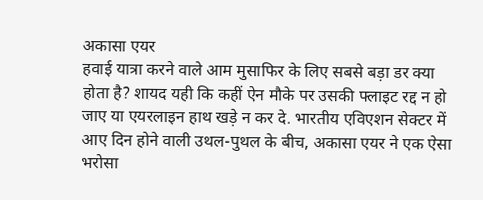अकासा एयर
हवाई यात्रा करने वाले आम मुसाफिर के लिए सबसे बड़ा डर क्या होता है? शायद यही कि कहीं ऐन मौके पर उसकी फ्लाइट रद्द न हो जाए या एयरलाइन हाथ खड़े न कर दे. भारतीय एविएशन सेक्टर में आए दिन होने वाली उथल-पुथल के बीच, अकासा एयर ने एक ऐसा भरोसा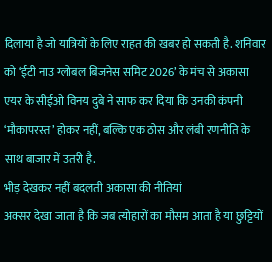दिलाया है जो यात्रियों के लिए राहत की खबर हो सकती है. शनिवार को ‘ईटी नाउ ग्लोबल बिजनेस समिट 2026’ के मंच से अकासा एयर के सीईओ विनय दुबे ने साफ कर दिया कि उनकी कंपनी ‘मौकापरस्त’ होकर नहीं, बल्कि एक ठोस और लंबी रणनीति के साथ बाजार में उतरी है.
भीड़ देखकर नहीं बदलती अकासा की नीतियां
अक्सर देखा जाता है कि जब त्योहारों का मौसम आता है या छुट्टियों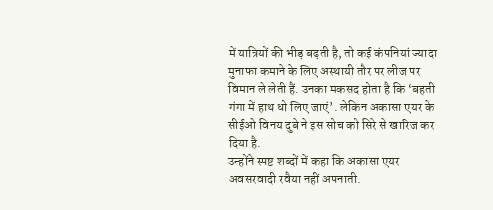में यात्रियों की भीड़ बढ़ती है, तो कई कंपनियां ज्यादा मुनाफा कमाने के लिए अस्थायी तौर पर लीज पर विमान ले लेती हैं. उनका मकसद होता है कि ‘बहती गंगा में हाथ धो लिए जाएं’. लेकिन अकासा एयर के सीईओ विनय दुबे ने इस सोच को सिरे से खारिज कर दिया है.
उन्होंने स्पष्ट शब्दों में कहा कि अकासा एयर अवसरवादी रवैया नहीं अपनाती.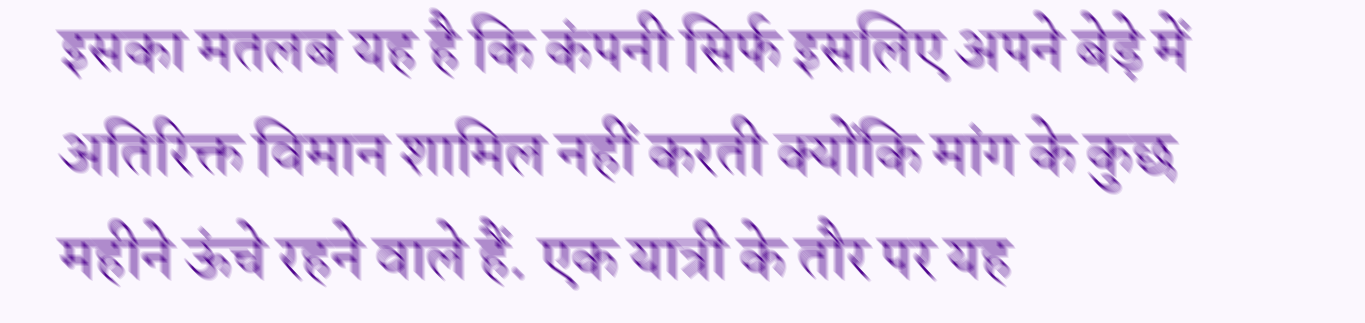इसका मतलब यह है कि कंपनी सिर्फ इसलिए अपने बेड़े में अतिरिक्त विमान शामिल नहीं करती क्योंकि मांग के कुछ महीने ऊंचे रहने वाले हैं. एक यात्री के तौर पर यह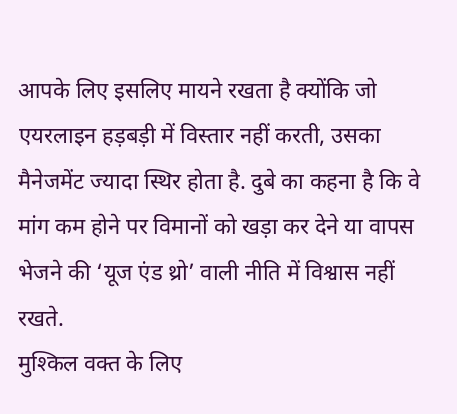आपके लिए इसलिए मायने रखता है क्योंकि जो एयरलाइन हड़बड़ी में विस्तार नहीं करती, उसका मैनेजमेंट ज्यादा स्थिर होता है. दुबे का कहना है कि वे मांग कम होने पर विमानों को खड़ा कर देने या वापस भेजने की ‘यूज एंड थ्रो’ वाली नीति में विश्वास नहीं रखते.
मुश्किल वक्त के लिए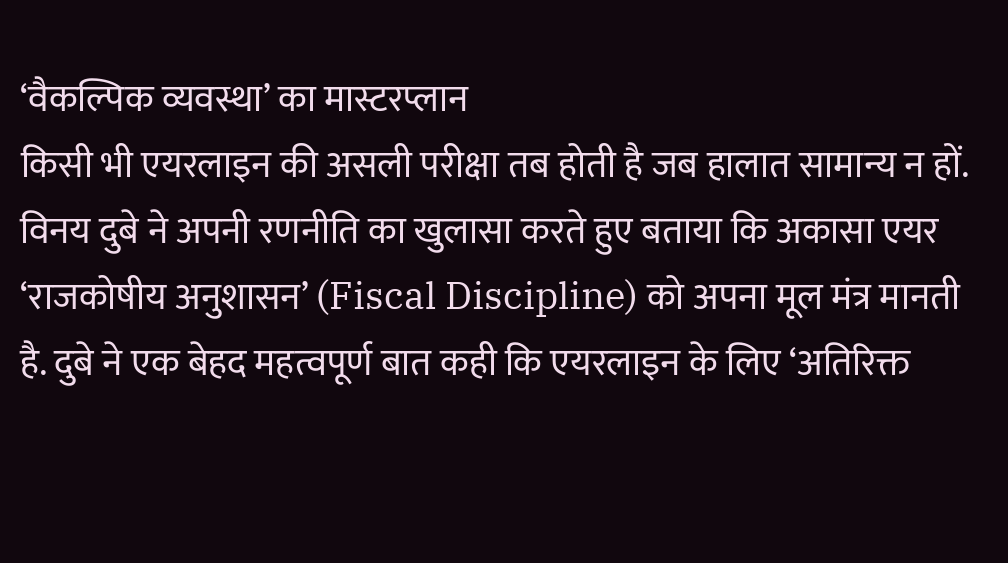‘वैकल्पिक व्यवस्था’ का मास्टरप्लान
किसी भी एयरलाइन की असली परीक्षा तब होती है जब हालात सामान्य न हों. विनय दुबे ने अपनी रणनीति का खुलासा करते हुए बताया कि अकासा एयर ‘राजकोषीय अनुशासन’ (Fiscal Discipline) को अपना मूल मंत्र मानती है. दुबे ने एक बेहद महत्वपूर्ण बात कही कि एयरलाइन के लिए ‘अतिरिक्त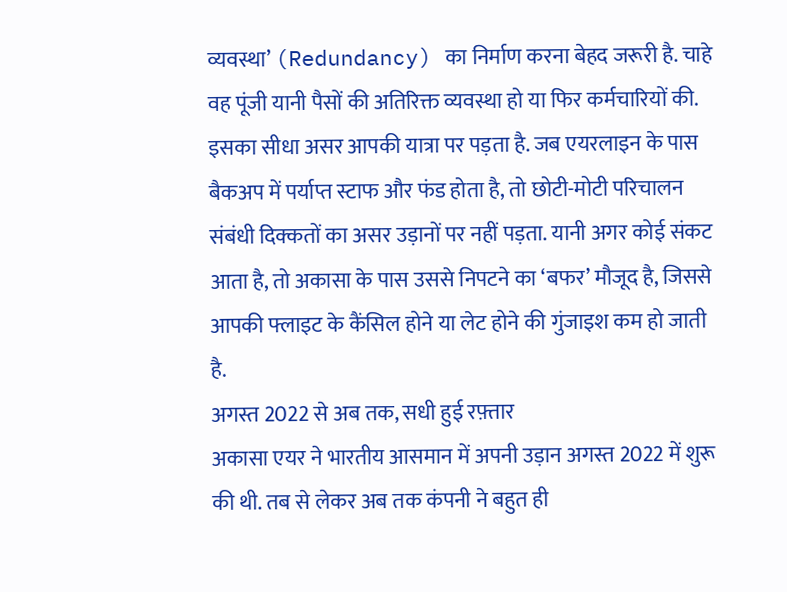व्यवस्था’ (Redundancy) का निर्माण करना बेहद जरूरी है. चाहे वह पूंजी यानी पैसों की अतिरिक्त व्यवस्था हो या फिर कर्मचारियों की. इसका सीधा असर आपकी यात्रा पर पड़ता है. जब एयरलाइन के पास बैकअप में पर्याप्त स्टाफ और फंड होता है, तो छोटी-मोटी परिचालन संबंधी दिक्कतों का असर उड़ानों पर नहीं पड़ता. यानी अगर कोई संकट आता है, तो अकासा के पास उससे निपटने का ‘बफर’ मौजूद है, जिससे आपकी फ्लाइट के कैंसिल होने या लेट होने की गुंजाइश कम हो जाती है.
अगस्त 2022 से अब तक, सधी हुई रफ़्तार
अकासा एयर ने भारतीय आसमान में अपनी उड़ान अगस्त 2022 में शुरू की थी. तब से लेकर अब तक कंपनी ने बहुत ही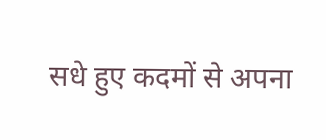सधे हुए कदमों से अपना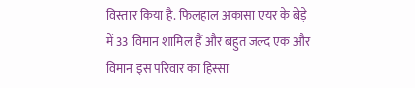विस्तार किया है. फिलहाल अकासा एयर के बेड़े में 33 विमान शामिल हैं और बहुत जल्द एक और विमान इस परिवार का हिस्सा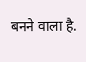बनने वाला है.